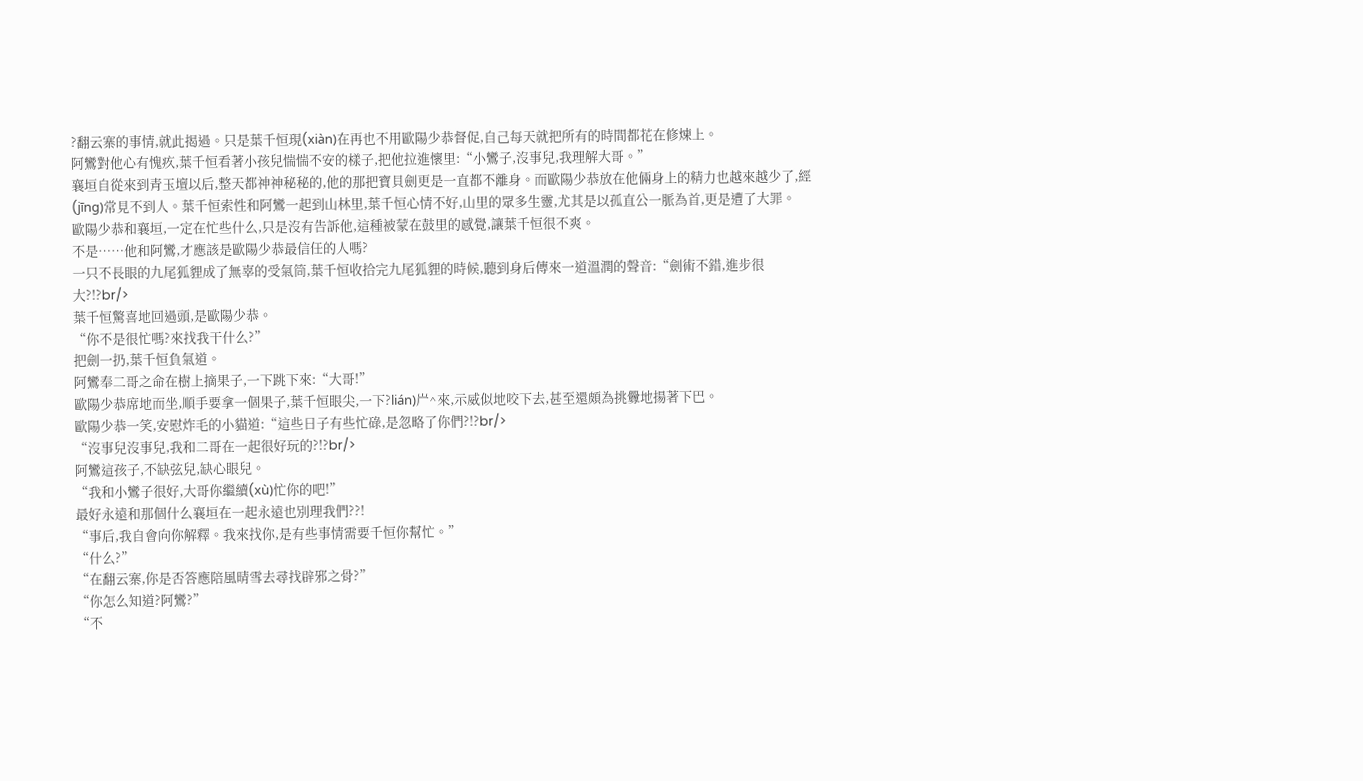?翻云寨的事情,就此揭過。只是葉千恒現(xiàn)在再也不用歐陽少恭督促,自己每天就把所有的時間都花在修煉上。
阿鸞對他心有愧疚,葉千恒看著小孩兒惴惴不安的樣子,把他拉進懷里:“小鸞子,沒事兒,我理解大哥。”
襄垣自從來到青玉壇以后,整天都神神秘秘的,他的那把寶貝劍更是一直都不離身。而歐陽少恭放在他倆身上的精力也越來越少了,經(jīng)常見不到人。葉千恒索性和阿鸞一起到山林里,葉千恒心情不好,山里的眾多生靈,尤其是以孤直公一脈為首,更是遭了大罪。
歐陽少恭和襄垣,一定在忙些什么,只是沒有告訴他,這種被蒙在鼓里的感覺,讓葉千恒很不爽。
不是……他和阿鸞,才應該是歐陽少恭最信任的人嗎?
一只不長眼的九尾狐貍成了無辜的受氣筒,葉千恒收拾完九尾狐貍的時候,聽到身后傳來一道溫潤的聲音:“劍術不錯,進步很大?!?br/>
葉千恒驚喜地回過頭,是歐陽少恭。
“你不是很忙嗎?來找我干什么?”
把劍一扔,葉千恒負氣道。
阿鸞奉二哥之命在樹上摘果子,一下跳下來:“大哥!”
歐陽少恭席地而坐,順手要拿一個果子,葉千恒眼尖,一下?lián)屵^來,示威似地咬下去,甚至還頗為挑釁地揚著下巴。
歐陽少恭一笑,安慰炸毛的小貓道:“這些日子有些忙碌,是忽略了你們?!?br/>
“沒事兒沒事兒,我和二哥在一起很好玩的?!?br/>
阿鸞這孩子,不缺弦兒,缺心眼兒。
“我和小鸞子很好,大哥你繼續(xù)忙你的吧!”
最好永遠和那個什么襄垣在一起永遠也別理我們??!
“事后,我自會向你解釋。我來找你,是有些事情需要千恒你幫忙。”
“什么?”
“在翻云寨,你是否答應陪風晴雪去尋找辟邪之骨?”
“你怎么知道?阿鸞?”
“不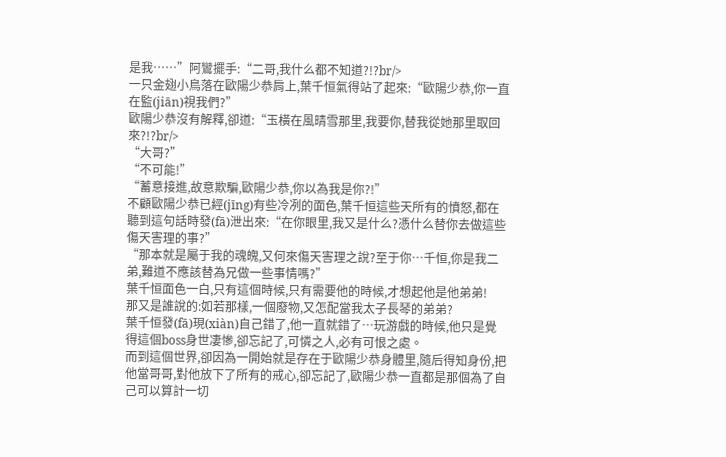是我……”阿鸞擺手:“二哥,我什么都不知道?!?br/>
一只金翅小鳥落在歐陽少恭肩上,葉千恒氣得站了起來:“歐陽少恭,你一直在監(jiān)視我們?”
歐陽少恭沒有解釋,卻道:“玉橫在風晴雪那里,我要你,替我從她那里取回來?!?br/>
“大哥?”
“不可能!”
“蓄意接進,故意欺騙,歐陽少恭,你以為我是你?!”
不顧歐陽少恭已經(jīng)有些冷冽的面色,葉千恒這些天所有的憤怒,都在聽到這句話時發(fā)泄出來:“在你眼里,我又是什么?憑什么替你去做這些傷天害理的事?”
“那本就是屬于我的魂魄,又何來傷天害理之說?至于你…千恒,你是我二弟,難道不應該替為兄做一些事情嗎?”
葉千恒面色一白,只有這個時候,只有需要他的時候,才想起他是他弟弟!
那又是誰說的:如若那樣,一個廢物,又怎配當我太子長琴的弟弟?
葉千恒發(fā)現(xiàn)自己錯了,他一直就錯了…玩游戲的時候,他只是覺得這個boss身世凄慘,卻忘記了,可憐之人,必有可恨之處。
而到這個世界,卻因為一開始就是存在于歐陽少恭身體里,隨后得知身份,把他當哥哥,對他放下了所有的戒心,卻忘記了,歐陽少恭一直都是那個為了自己可以算計一切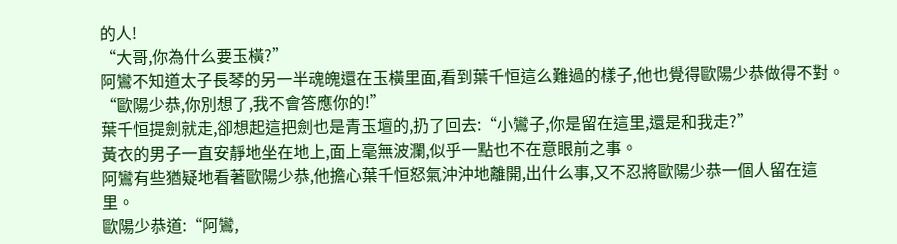的人!
“大哥,你為什么要玉橫?”
阿鸞不知道太子長琴的另一半魂魄還在玉橫里面,看到葉千恒這么難過的樣子,他也覺得歐陽少恭做得不對。
“歐陽少恭,你別想了,我不會答應你的!”
葉千恒提劍就走,卻想起這把劍也是青玉壇的,扔了回去:“小鸞子,你是留在這里,還是和我走?”
黃衣的男子一直安靜地坐在地上,面上毫無波瀾,似乎一點也不在意眼前之事。
阿鸞有些猶疑地看著歐陽少恭,他擔心葉千恒怒氣沖沖地離開,出什么事,又不忍將歐陽少恭一個人留在這里。
歐陽少恭道:“阿鸞,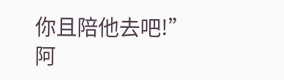你且陪他去吧!”
阿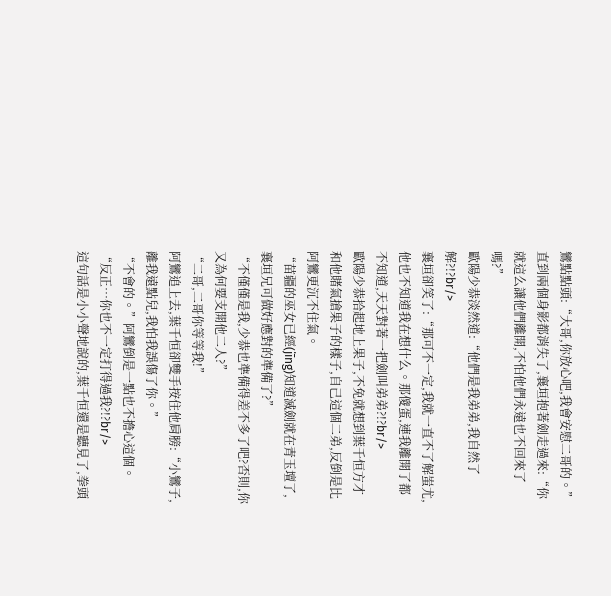鸞點點頭:“大哥,你放心吧,我會安慰二哥的。”
直到兩個身影都消失了,襄垣抱著劍走過來:“你就這么讓他們離開,不怕他們永遠也不回來了嗎?”
歐陽少恭淡然道:“他們是我弟弟,我自然了解?!?br/>
襄垣卻笑了:“那可不一定,我就一直不了解蚩尤,他也不知道我在想什么。那傻蛋,連我離開了都不知道,天天對著一把劍叫弟弟?!?br/>
歐陽少恭拾起地上果子,不免就想到葉千恒方才和他賭氣搶果子的樣子,自己這個二弟,反倒是比阿鸞更沉不住氣。
“苗疆的巫女已經(jīng)知道滅劍就在青玉壇了,襄垣兄可做好應對的準備了?”
“不僅僅是我,少恭也準備得差不多了吧?否則,你又為何要支開他二人?”
“二哥,二哥你等等我!”
阿鸞追上去,葉千恒卻雙手按住他肩膀:“小鸞子,離我遠點兒,我怕我誤傷了你。”
“不會的。”阿鸞倒是一點也不擔心這個。
“反正…你也不一定打得過我?!?br/>
這句話是小小聲地說的,葉千恒還是聽見了,拳頭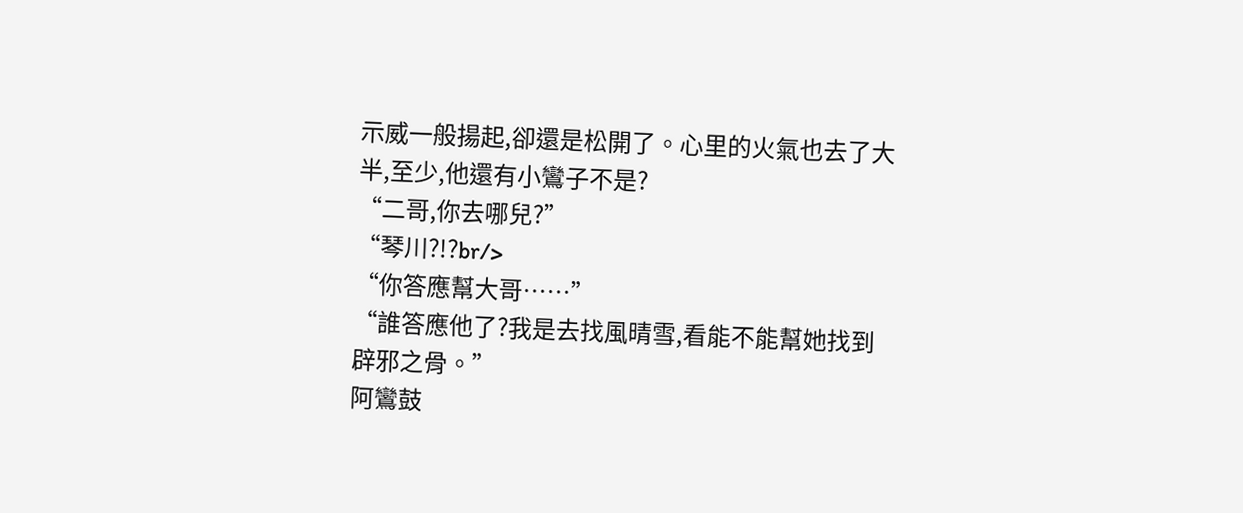示威一般揚起,卻還是松開了。心里的火氣也去了大半,至少,他還有小鸞子不是?
“二哥,你去哪兒?”
“琴川?!?br/>
“你答應幫大哥……”
“誰答應他了?我是去找風晴雪,看能不能幫她找到辟邪之骨。”
阿鸞鼓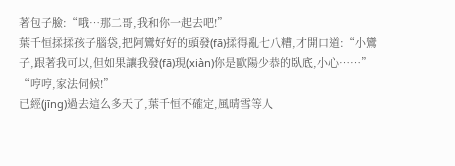著包子臉:“哦…那二哥,我和你一起去吧!”
葉千恒揉揉孩子腦袋,把阿鸞好好的頭發(fā)揉得亂七八糟,才開口道:“小鸞子,跟著我可以,但如果讓我發(fā)現(xiàn)你是歐陽少恭的臥底,小心……”
“哼哼,家法伺候!”
已經(jīng)過去這么多天了,葉千恒不確定,風晴雪等人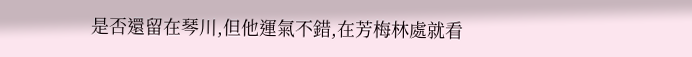是否還留在琴川,但他運氣不錯,在芳梅林處就看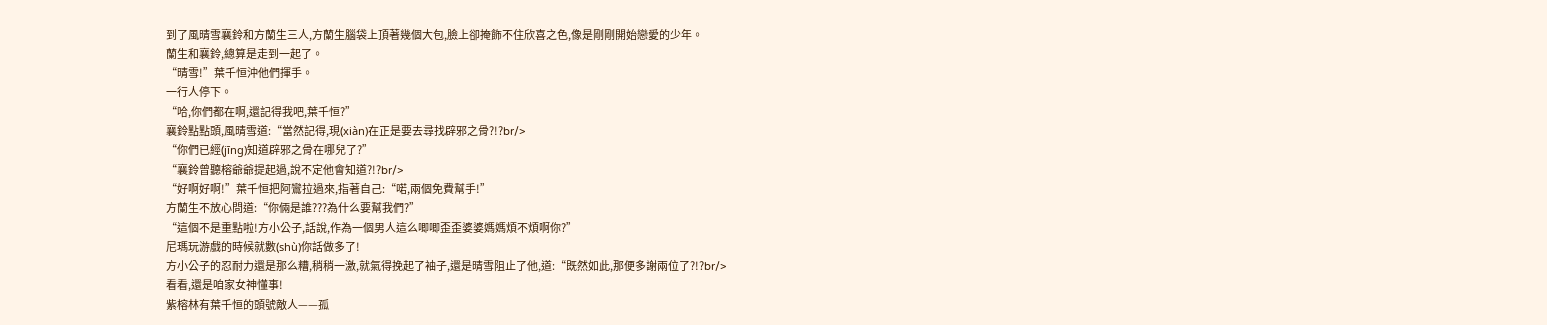到了風晴雪襄鈴和方蘭生三人,方蘭生腦袋上頂著幾個大包,臉上卻掩飾不住欣喜之色,像是剛剛開始戀愛的少年。
蘭生和襄鈴,總算是走到一起了。
“晴雪!”葉千恒沖他們揮手。
一行人停下。
“哈,你們都在啊,還記得我吧,葉千恒?”
襄鈴點點頭,風晴雪道:“當然記得,現(xiàn)在正是要去尋找辟邪之骨?!?br/>
“你們已經(jīng)知道辟邪之骨在哪兒了?”
“襄鈴曾聽榕爺爺提起過,說不定他會知道?!?br/>
“好啊好啊!”葉千恒把阿鸞拉過來,指著自己:“喏,兩個免費幫手!”
方蘭生不放心問道:“你倆是誰???為什么要幫我們?”
“這個不是重點啦!方小公子,話說,作為一個男人這么唧唧歪歪婆婆媽媽煩不煩啊你?”
尼瑪玩游戲的時候就數(shù)你話做多了!
方小公子的忍耐力還是那么糟,稍稍一激,就氣得挽起了袖子,還是晴雪阻止了他,道:“既然如此,那便多謝兩位了?!?br/>
看看,還是咱家女神懂事!
紫榕林有葉千恒的頭號敵人——孤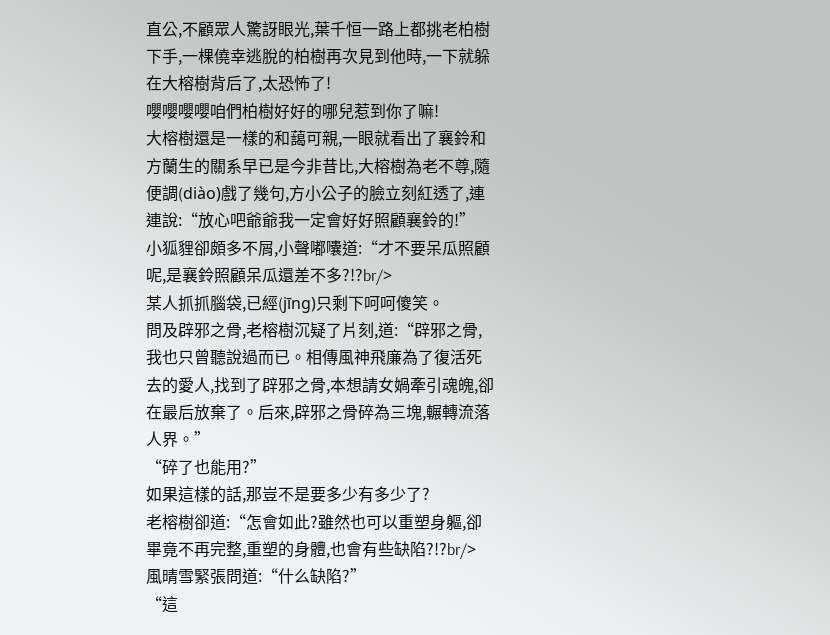直公,不顧眾人驚訝眼光,葉千恒一路上都挑老柏樹下手,一棵僥幸逃脫的柏樹再次見到他時,一下就躲在大榕樹背后了,太恐怖了!
嚶嚶嚶嚶咱們柏樹好好的哪兒惹到你了嘛!
大榕樹還是一樣的和藹可親,一眼就看出了襄鈴和方蘭生的關系早已是今非昔比,大榕樹為老不尊,隨便調(diào)戲了幾句,方小公子的臉立刻紅透了,連連說:“放心吧爺爺我一定會好好照顧襄鈴的!”
小狐貍卻頗多不屑,小聲嘟囔道:“才不要呆瓜照顧呢,是襄鈴照顧呆瓜還差不多?!?br/>
某人抓抓腦袋,已經(jīng)只剩下呵呵傻笑。
問及辟邪之骨,老榕樹沉疑了片刻,道:“辟邪之骨,我也只曾聽說過而已。相傳風神飛廉為了復活死去的愛人,找到了辟邪之骨,本想請女媧牽引魂魄,卻在最后放棄了。后來,辟邪之骨碎為三塊,輾轉流落人界。”
“碎了也能用?”
如果這樣的話,那豈不是要多少有多少了?
老榕樹卻道:“怎會如此?雖然也可以重塑身軀,卻畢竟不再完整,重塑的身體,也會有些缺陷?!?br/>
風晴雪緊張問道:“什么缺陷?”
“這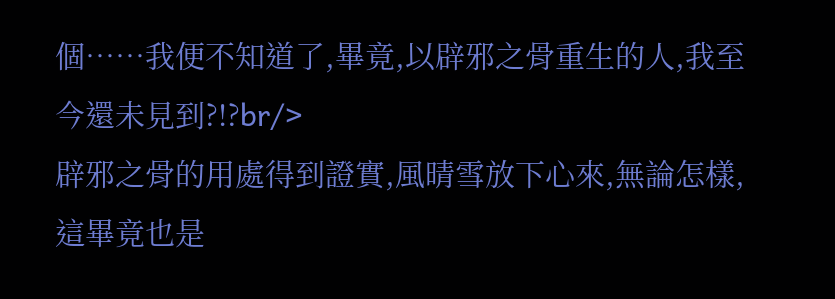個……我便不知道了,畢竟,以辟邪之骨重生的人,我至今還未見到?!?br/>
辟邪之骨的用處得到證實,風晴雪放下心來,無論怎樣,這畢竟也是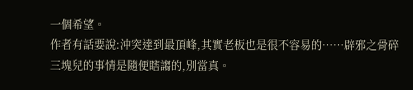一個希望。
作者有話要說:沖突達到最頂峰,其實老板也是很不容易的……辟邪之骨碎三塊兒的事情是隨便瞎謅的,別當真。